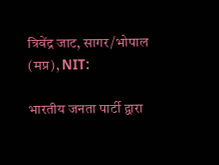त्रिवेंद्र जाट, सागर/भोपाल (मप्र), NIT:

भारतीय जनता पार्टी द्वारा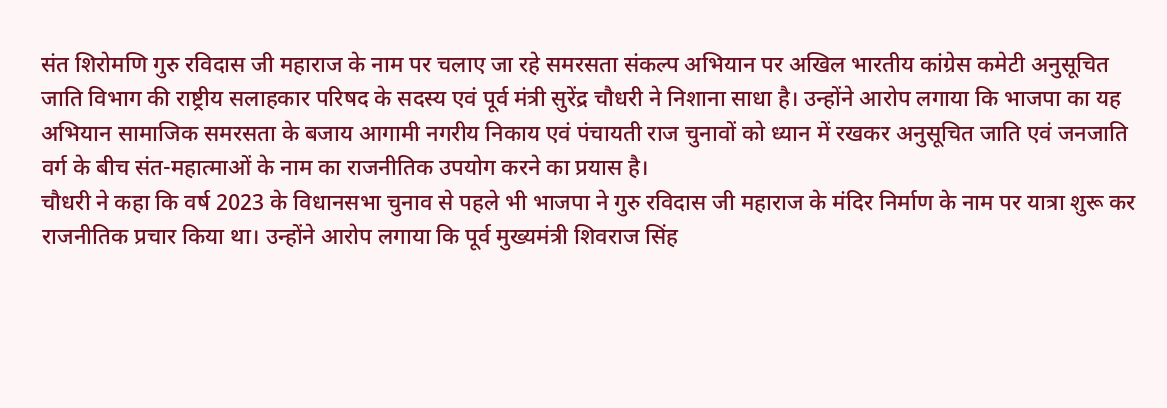संत शिरोमणि गुरु रविदास जी महाराज के नाम पर चलाए जा रहे समरसता संकल्प अभियान पर अखिल भारतीय कांग्रेस कमेटी अनुसूचित जाति विभाग की राष्ट्रीय सलाहकार परिषद के सदस्य एवं पूर्व मंत्री सुरेंद्र चौधरी ने निशाना साधा है। उन्होंने आरोप लगाया कि भाजपा का यह अभियान सामाजिक समरसता के बजाय आगामी नगरीय निकाय एवं पंचायती राज चुनावों को ध्यान में रखकर अनुसूचित जाति एवं जनजाति वर्ग के बीच संत-महात्माओं के नाम का राजनीतिक उपयोग करने का प्रयास है।
चौधरी ने कहा कि वर्ष 2023 के विधानसभा चुनाव से पहले भी भाजपा ने गुरु रविदास जी महाराज के मंदिर निर्माण के नाम पर यात्रा शुरू कर राजनीतिक प्रचार किया था। उन्होंने आरोप लगाया कि पूर्व मुख्यमंत्री शिवराज सिंह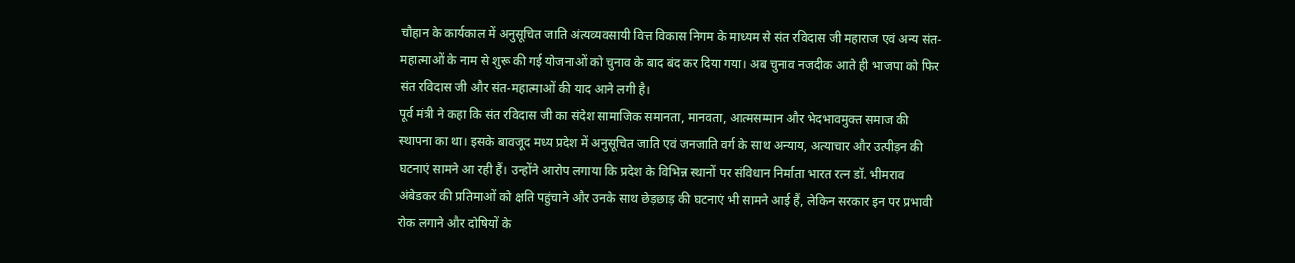चौहान के कार्यकाल में अनुसूचित जाति अंत्यव्यवसायी वित्त विकास निगम के माध्यम से संत रविदास जी महाराज एवं अन्य संत-महात्माओं के नाम से शुरू की गई योजनाओं को चुनाव के बाद बंद कर दिया गया। अब चुनाव नजदीक आते ही भाजपा को फिर संत रविदास जी और संत-महात्माओं की याद आने लगी है।
पूर्व मंत्री ने कहा कि संत रविदास जी का संदेश सामाजिक समानता, मानवता, आत्मसम्मान और भेदभावमुक्त समाज की स्थापना का था। इसके बावजूद मध्य प्रदेश में अनुसूचित जाति एवं जनजाति वर्ग के साथ अन्याय, अत्याचार और उत्पीड़न की घटनाएं सामने आ रही हैं। उन्होंने आरोप लगाया कि प्रदेश के विभिन्न स्थानों पर संविधान निर्माता भारत रत्न डॉ. भीमराव अंबेडकर की प्रतिमाओं को क्षति पहुंचाने और उनके साथ छेड़छाड़ की घटनाएं भी सामने आई हैं, लेकिन सरकार इन पर प्रभावी रोक लगाने और दोषियों के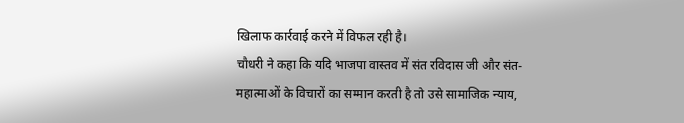खिलाफ कार्रवाई करने में विफल रही है।
चौधरी ने कहा कि यदि भाजपा वास्तव में संत रविदास जी और संत-महात्माओं के विचारों का सम्मान करती है तो उसे सामाजिक न्याय,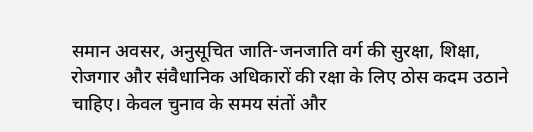समान अवसर, अनुसूचित जाति-जनजाति वर्ग की सुरक्षा, शिक्षा, रोजगार और संवैधानिक अधिकारों की रक्षा के लिए ठोस कदम उठाने चाहिए। केवल चुनाव के समय संतों और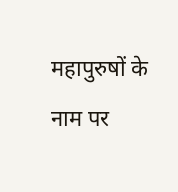महापुरुषों के नाम पर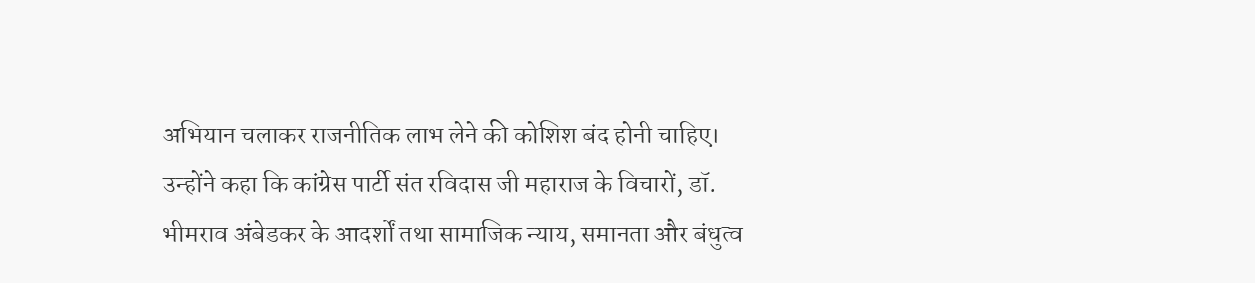अभियान चलाकर राजनीतिक लाभ लेने की कोशिश बंद होनी चाहिए।
उन्होंने कहा कि कांग्रेस पार्टी संत रविदास जी महाराज के विचारों, डॉ. भीमराव अंबेडकर के आदर्शों तथा सामाजिक न्याय, समानता और बंधुत्व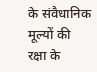के संवैधानिक मूल्यों की रक्षा के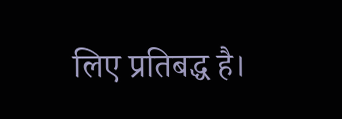लिए प्रतिबद्ध है।